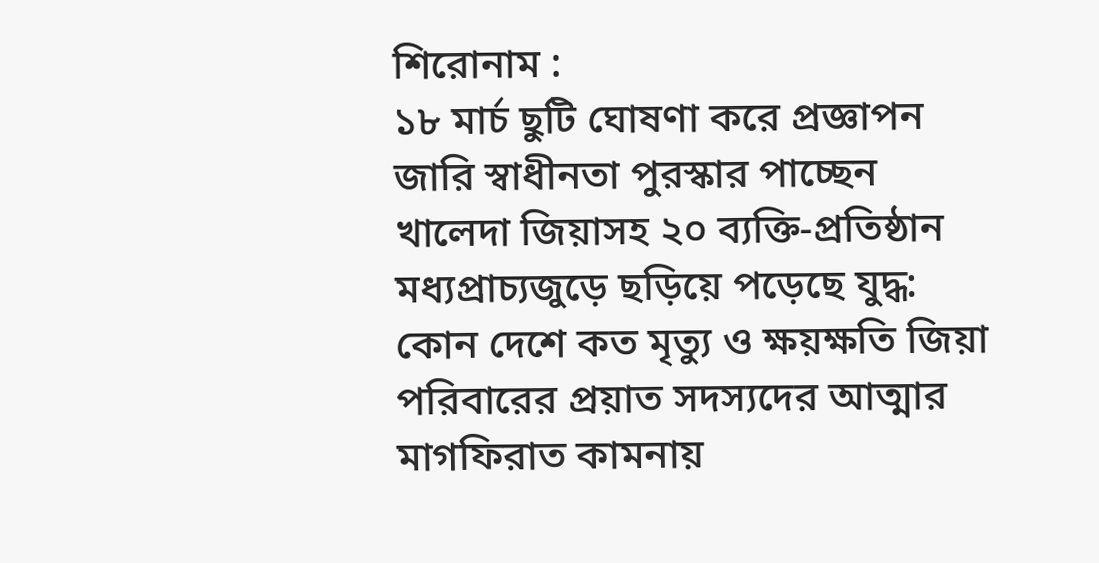শিরোনাম :
১৮ মার্চ ছুটি ঘোষণা করে প্রজ্ঞাপন জারি স্বাধীনতা পুরস্কার পাচ্ছেন খালেদা জিয়াসহ ২০ ব্যক্তি-প্রতিষ্ঠান মধ্যপ্রাচ্যজুড়ে ছড়িয়ে পড়েছে যুদ্ধ: কোন দেশে কত মৃত্যু ও ক্ষয়ক্ষতি জিয়া পরিবারের প্রয়াত সদস্যদের আত্মার মাগফিরাত কামনায়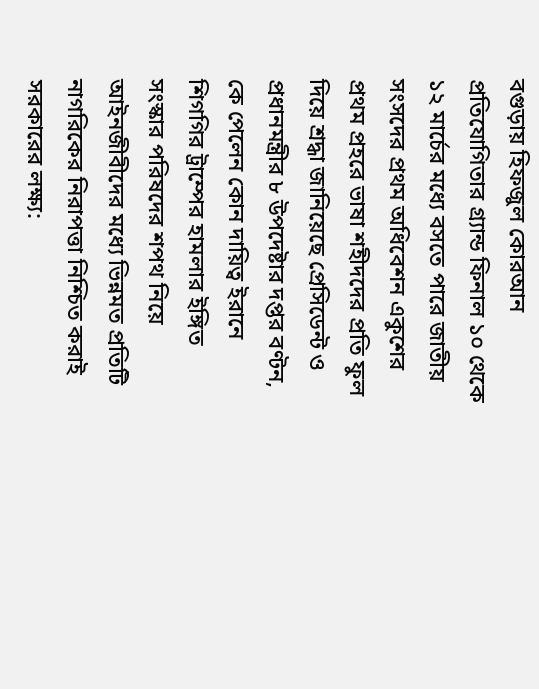বগুড়ায় হিফজুল কোরআন প্রতিযোগিতার গ্র্যান্ড ফিনাল ১০ থেকে ১২ মার্চের মধ্যে বসতে পারে জাতীয় সংসদের প্রথম অধিবেশন একুশের প্রথম প্রহরে ভাষা শহীদদের প্রতি ফুল দিয়ে শ্রদ্ধা জানিয়েছে প্রেসিডেন্ট ও প্রধানমন্ত্রীর ৮ উপদেষ্টার দপ্তর বণ্টন, কে পেলেন কোন দায়িত্ব ইরানে শিগগির ট্রাম্পের হামলার ইঙ্গিত সংস্কার পরিষদের শপথ নিয়ে আইনজীবীদের মধ্যে ভিন্নমত প্রতিটি নাগরিকের নিরাপত্তা নিশ্চিত করাই সরকারের লক্ষ্য: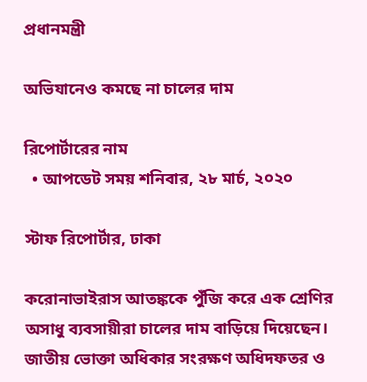প্রধানমন্ত্রী

অভিযানেও কমছে না চালের দাম

রিপোর্টারের নাম
  • আপডেট সময় শনিবার, ২৮ মার্চ, ২০২০

স্টাফ রিপোর্টার, ঢাকা

করোনাভাইরাস আতঙ্ককে পুঁজি করে এক শ্রেণির অসাধু ব্যবসায়ীরা চালের দাম বাড়িয়ে দিয়েছেন। জাতীয় ভোক্তা অধিকার সংরক্ষণ অধিদফতর ও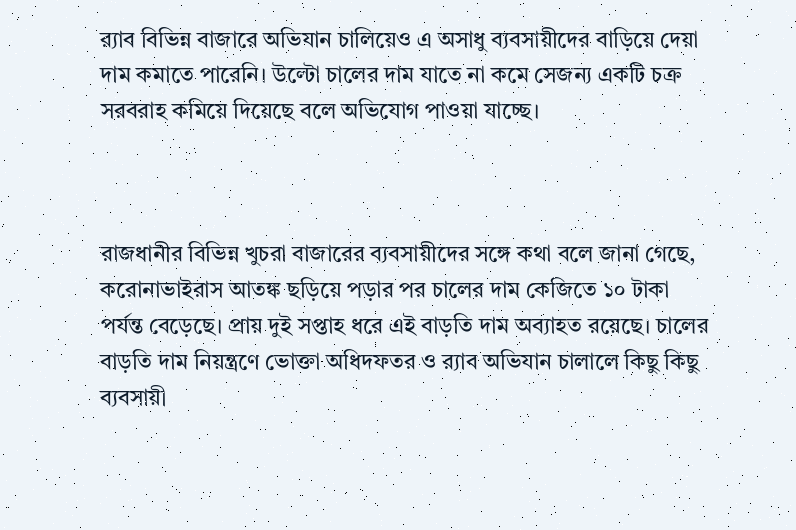র‌্যাব বিভিন্ন বাজারে অভিযান চালিয়েও এ অসাধু ব্যবসায়ীদের বাড়িয়ে দেয়া দাম কমাতে পারেনি। উল্টো চালের দাম যাতে না কমে সেজন্য একটি চক্র সরবরাহ কমিয়ে দিয়েছে বলে অভিযোগ পাওয়া যাচ্ছে।



রাজধানীর বিভিন্ন খুচরা বাজারের ব্যবসায়ীদের সঙ্গে কথা বলে জানা গেছে, করোনাভাইরাস আতঙ্ক ছড়িয়ে পড়ার পর চালের দাম কেজিতে ১০ টাকা পর্যন্ত বেড়েছে। প্রায় দুই সপ্তাহ ধরে এই বাড়তি দাম অব্যাহত রয়েছে। চালের বাড়তি দাম নিয়ন্ত্রণে ভোক্তা অধিদফতর ও র‌্যাব অভিযান চালালে কিছু কিছু ব্যবসায়ী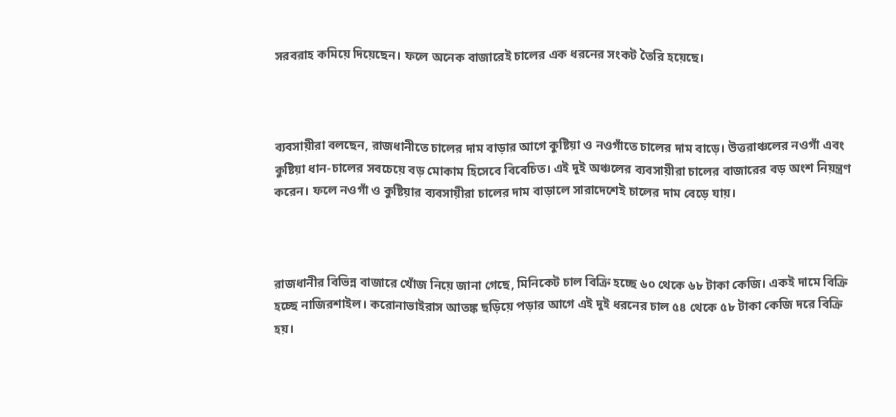সরবরাহ কমিয়ে দিয়েছেন। ফলে অনেক বাজারেই চালের এক ধরনের সংকট তৈরি হয়েছে।



ব্যবসায়ীরা বলছেন, রাজধানীতে চালের দাম বাড়ার আগে কুষ্টিয়া ও নওগাঁতে চালের দাম বাড়ে। উত্তরাঞ্চলের নওগাঁ এবং কুষ্টিয়া ধান-চালের সবচেয়ে বড় মোকাম হিসেবে বিবেচিত। এই দুই অঞ্চলের ব্যবসায়ীরা চালের বাজারের বড় অংশ নিয়ন্ত্রণ করেন। ফলে নওগাঁ ও কুষ্টিয়ার ব্যবসায়ীরা চালের দাম বাড়ালে সারাদেশেই চালের দাম বেড়ে যায়।



রাজধানীর বিভিন্ন বাজারে খোঁজ নিয়ে জানা গেছে, মিনিকেট চাল বিক্রি হচ্ছে ৬০ থেকে ৬৮ টাকা কেজি। একই দামে বিক্রি হচ্ছে নাজিরশাইল। করোনাভাইরাস আতঙ্ক ছড়িয়ে পড়ার আগে এই দুই ধরনের চাল ৫৪ থেকে ৫৮ টাকা কেজি দরে বিক্রি হয়।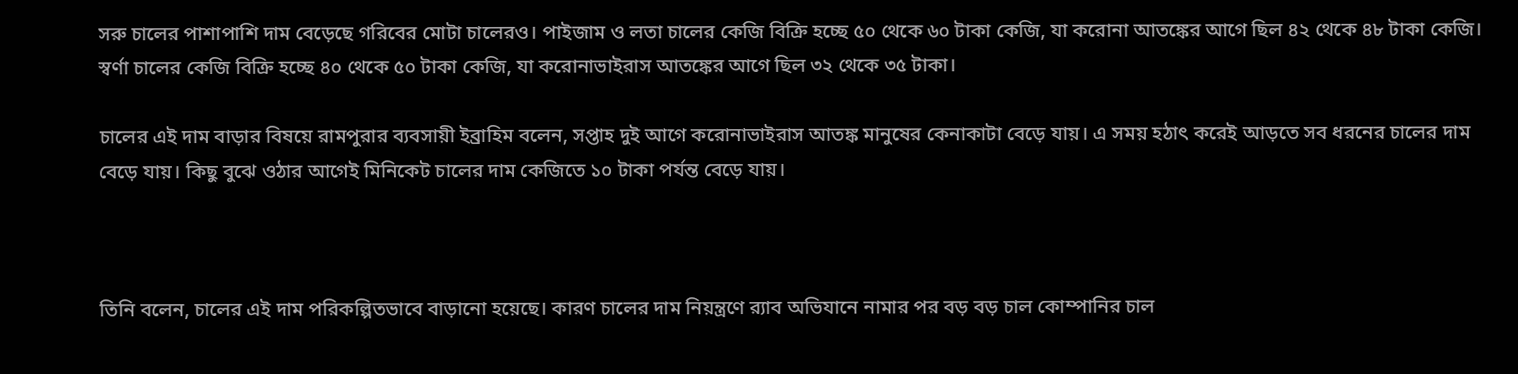সরু চালের পাশাপাশি দাম বেড়েছে গরিবের মোটা চালেরও। পাইজাম ও লতা চালের কেজি বিক্রি হচ্ছে ৫০ থেকে ৬০ টাকা কেজি, যা করোনা আতঙ্কের আগে ছিল ৪২ থেকে ৪৮ টাকা কেজি। স্বর্ণা চালের কেজি বিক্রি হচ্ছে ৪০ থেকে ৫০ টাকা কেজি, যা করোনাভাইরাস আতঙ্কের আগে ছিল ৩২ থেকে ৩৫ টাকা।

চালের এই দাম বাড়ার বিষয়ে রামপুরার ব্যবসায়ী ইব্রাহিম বলেন, সপ্তাহ দুই আগে করোনাভাইরাস আতঙ্ক মানুষের কেনাকাটা বেড়ে যায়। এ সময় হঠাৎ করেই আড়তে সব ধরনের চালের দাম বেড়ে যায়। কিছু বুঝে ওঠার আগেই মিনিকেট চালের দাম কেজিতে ১০ টাকা পর্যন্ত বেড়ে যায়।



তিনি বলেন, চালের এই দাম পরিকল্পিতভাবে বাড়ানো হয়েছে। কারণ চালের দাম নিয়ন্ত্রণে র‌্যাব অভিযানে নামার পর বড় বড় চাল কোম্পানির চাল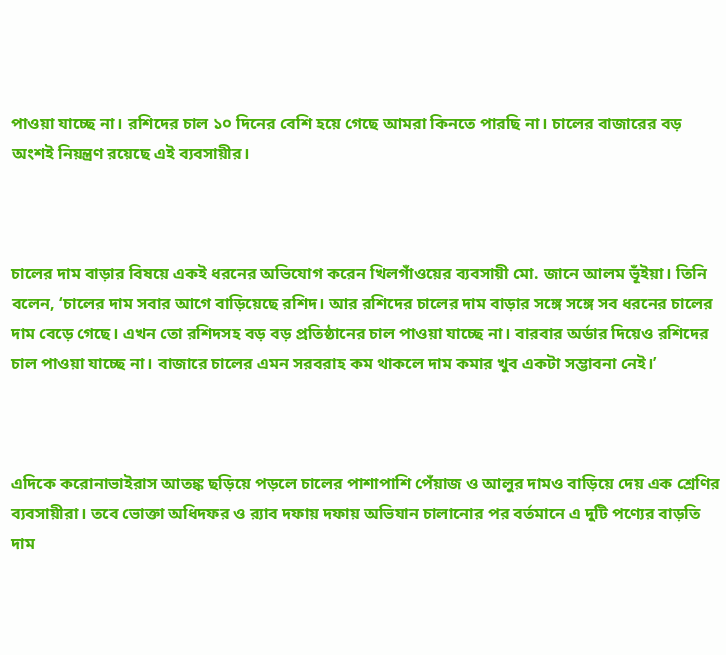পাওয়া যাচ্ছে না। রশিদের চাল ১০ দিনের বেশি হয়ে গেছে আমরা কিনতে পারছি না। চালের বাজারের বড় অংশই নিয়ন্ত্রণ রয়েছে এই ব্যবসায়ীর।



চালের দাম বাড়ার বিষয়ে একই ধরনের অভিযোগ করেন খিলগাঁওয়ের ব্যবসায়ী মো. জানে আলম ভূঁইয়া। তিনি বলেন, ‘চালের দাম সবার আগে বাড়িয়েছে রশিদ। আর রশিদের চালের দাম বাড়ার সঙ্গে সঙ্গে সব ধরনের চালের দাম বেড়ে গেছে। এখন তো রশিদসহ বড় বড় প্রতিষ্ঠানের চাল পাওয়া যাচ্ছে না। বারবার অর্ডার দিয়েও রশিদের চাল পাওয়া যাচ্ছে না। বাজারে চালের এমন সরবরাহ কম থাকলে দাম কমার খুব একটা সম্ভাবনা নেই।’



এদিকে করোনাভাইরাস আতঙ্ক ছড়িয়ে পড়লে চালের পাশাপাশি পেঁয়াজ ও আলুর দামও বাড়িয়ে দেয় এক শ্রেণির ব্যবসায়ীরা। তবে ভোক্তা অধিদফর ও র‌্যাব দফায় দফায় অভিযান চালানোর পর বর্তমানে এ দুটি পণ্যের বাড়তি দাম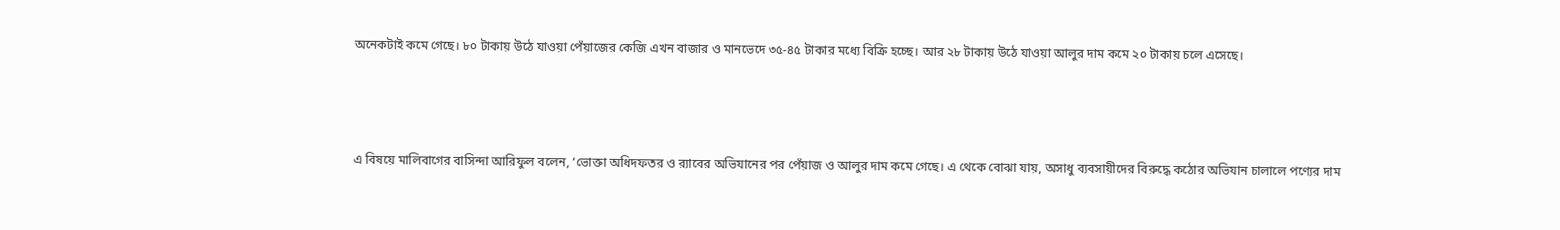অনেকটাই কমে গেছে। ৮০ টাকায় উঠে যাওয়া পেঁয়াজের কেজি এখন বাজার ও মানভেদে ৩৫-৪৫ টাকার মধ্যে বিক্রি হচ্ছে। আর ২৮ টাকায় উঠে যাওয়া আলুর দাম কমে ২০ টাকায় চলে এসেছে।



এ বিষয়ে মালিবাগের বাসিন্দা আরিফুল বলেন, ‘ভোক্তা অধিদফতর ও র‌্যাবের অভিযানের পর পেঁয়াজ ও আলুর দাম কমে গেছে। এ থেকে বোঝা যায়, অসাধু ব্যবসায়ীদের বিরুদ্ধে কঠোর অভিযান চালালে পণ্যের দাম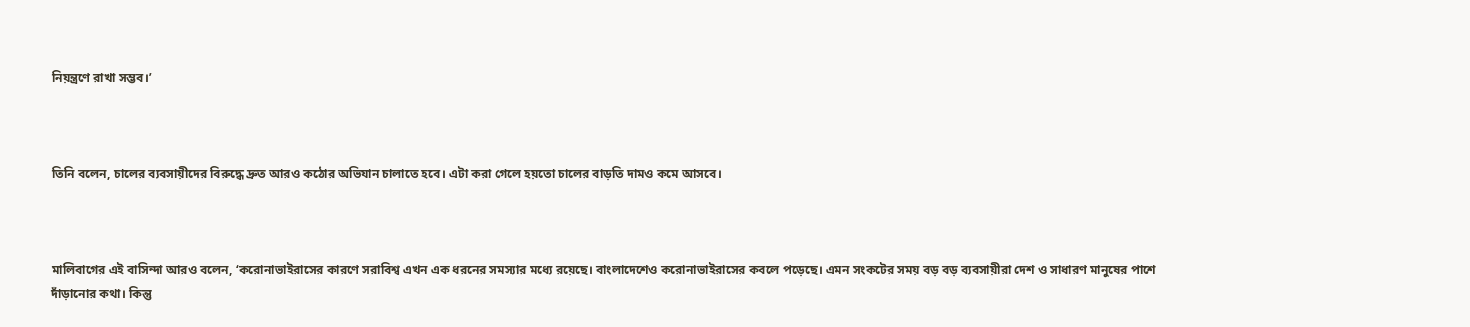নিয়ন্ত্রণে রাখা সম্ভব।’



তিনি বলেন, চালের ব্যবসায়ীদের বিরুদ্ধে দ্রুত আরও কঠোর অভিযান চালাতে হবে। এটা করা গেলে হয়তো চালের বাড়তি দামও কমে আসবে।



মালিবাগের এই বাসিন্দা আরও বলেন, ‘করোনাভাইরাসের কারণে সরাবিশ্ব এখন এক ধরনের সমস্যার মধ্যে রয়েছে। বাংলাদেশেও করোনাভাইরাসের কবলে পড়েছে। এমন সংকটের সময় বড় বড় ব্যবসায়ীরা দেশ ও সাধারণ মানুষের পাশে দাঁড়ানোর কথা। কিন্তু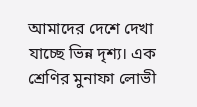আমাদের দেশে দেখা যাচ্ছে ভিন্ন দৃশ্য। এক শ্রেণির মুনাফা লোভী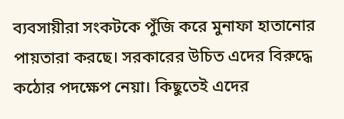ব্যবসায়ীরা সংকটকে পুঁজি করে মুনাফা হাতানোর পায়তারা করছে। সরকারের উচিত এদের বিরুদ্ধে কঠোর পদক্ষেপ নেয়া। কিছুতেই এদের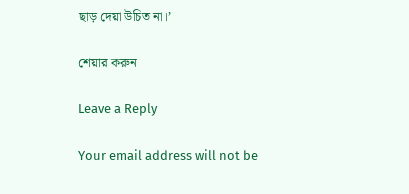ছাড় দেয়া উচিত না।’

শেয়ার করুন

Leave a Reply

Your email address will not be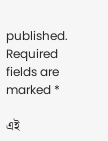published. Required fields are marked *

এই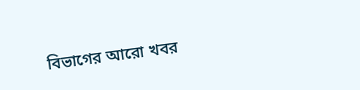বিভাগের আরো খবর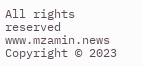All rights reserved www.mzamin.news Copyright © 2023